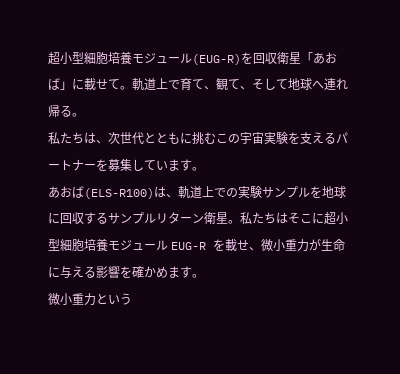超小型細胞培養モジュール(EUG-R)を回収衛星「あおば」に載せて。軌道上で育て、観て、そして地球へ連れ帰る。
私たちは、次世代とともに挑むこの宇宙実験を支えるパートナーを募集しています。
あおば(ELS-R100)は、軌道上での実験サンプルを地球に回収するサンプルリターン衛星。私たちはそこに超小型細胞培養モジュール EUG-R を載せ、微小重力が生命に与える影響を確かめます。
微小重力という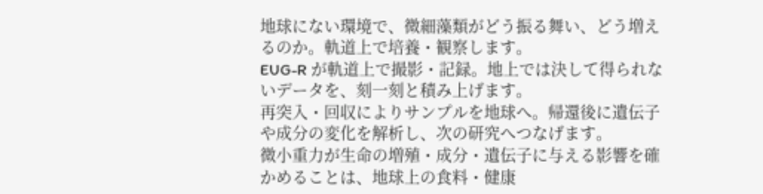地球にない環境で、微細藻類がどう振る舞い、どう増えるのか。軌道上で培養・観察します。
EUG-R が軌道上で撮影・記録。地上では決して得られないデータを、刻一刻と積み上げます。
再突入・回収によりサンプルを地球へ。帰還後に遺伝子や成分の変化を解析し、次の研究へつなげます。
微小重力が生命の増殖・成分・遺伝子に与える影響を確かめることは、地球上の食料・健康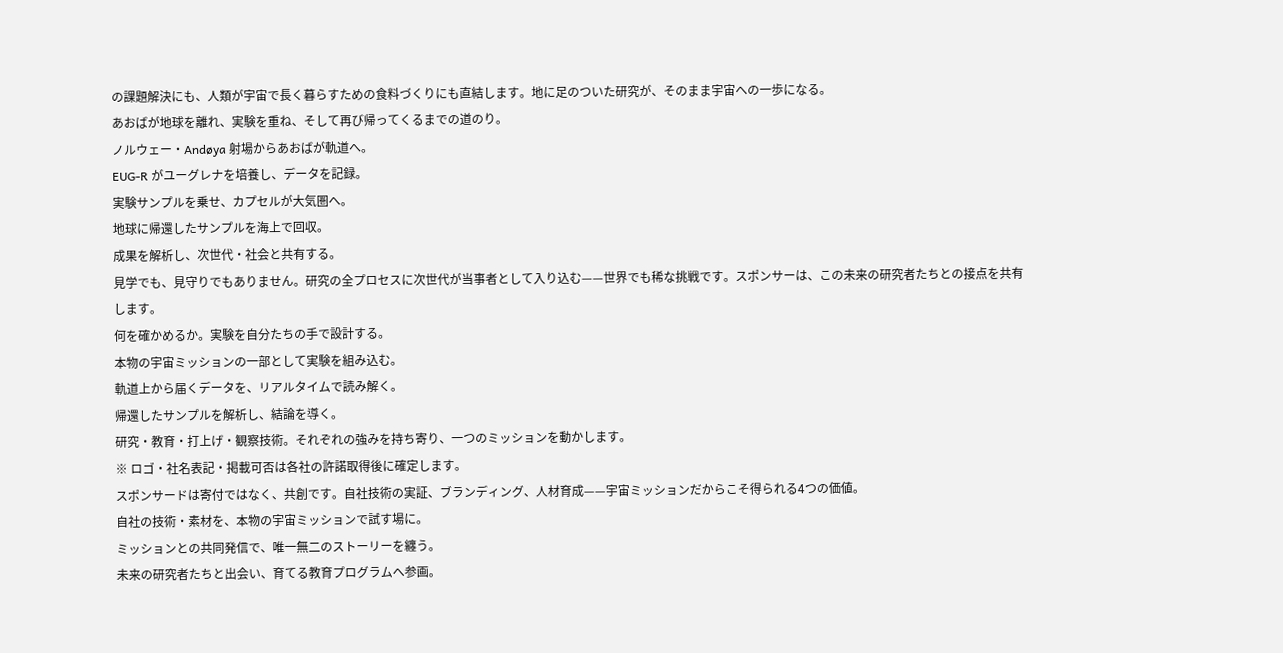の課題解決にも、人類が宇宙で長く暮らすための食料づくりにも直結します。地に足のついた研究が、そのまま宇宙への一歩になる。
あおばが地球を離れ、実験を重ね、そして再び帰ってくるまでの道のり。
ノルウェー・Andøya 射場からあおばが軌道へ。
EUG-R がユーグレナを培養し、データを記録。
実験サンプルを乗せ、カプセルが大気圏へ。
地球に帰還したサンプルを海上で回収。
成果を解析し、次世代・社会と共有する。
見学でも、見守りでもありません。研究の全プロセスに次世代が当事者として入り込む——世界でも稀な挑戦です。スポンサーは、この未来の研究者たちとの接点を共有します。
何を確かめるか。実験を自分たちの手で設計する。
本物の宇宙ミッションの一部として実験を組み込む。
軌道上から届くデータを、リアルタイムで読み解く。
帰還したサンプルを解析し、結論を導く。
研究・教育・打上げ・観察技術。それぞれの強みを持ち寄り、一つのミッションを動かします。
※ ロゴ・社名表記・掲載可否は各社の許諾取得後に確定します。
スポンサードは寄付ではなく、共創です。自社技術の実証、ブランディング、人材育成——宇宙ミッションだからこそ得られる4つの価値。
自社の技術・素材を、本物の宇宙ミッションで試す場に。
ミッションとの共同発信で、唯一無二のストーリーを纏う。
未来の研究者たちと出会い、育てる教育プログラムへ参画。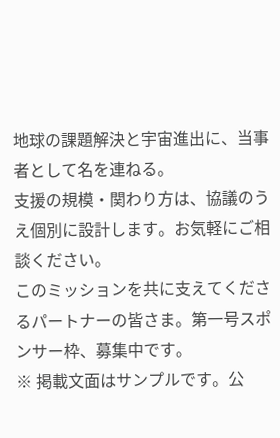地球の課題解決と宇宙進出に、当事者として名を連ねる。
支援の規模・関わり方は、協議のうえ個別に設計します。お気軽にご相談ください。
このミッションを共に支えてくださるパートナーの皆さま。第一号スポンサー枠、募集中です。
※ 掲載文面はサンプルです。公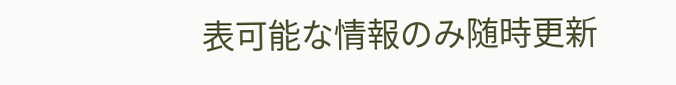表可能な情報のみ随時更新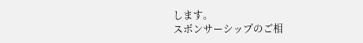します。
スポンサーシップのご相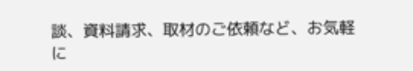談、資料請求、取材のご依頼など、お気軽に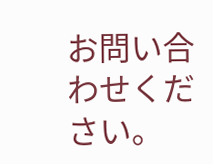お問い合わせください。